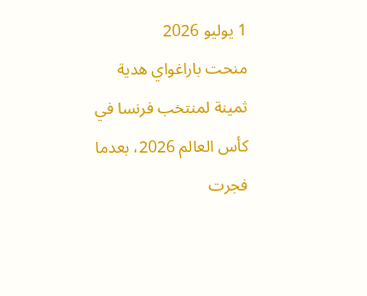1 يوليو 2026
منحت باراغواي هدية ثمينة لمنتخب فرنسا في كأس العالم 2026، بعدما فجرت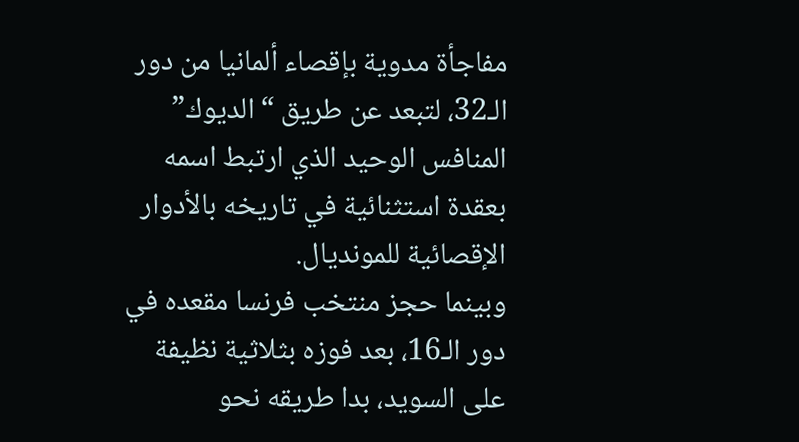مفاجأة مدوية بإقصاء ألمانيا من دور الـ32، لتبعد عن طريق “الديوك” المنافس الوحيد الذي ارتبط اسمه بعقدة استثنائية في تاريخه بالأدوار الإقصائية للمونديال.
وبينما حجز منتخب فرنسا مقعده في دور الـ16، بعد فوزه بثلاثية نظيفة على السويد، بدا طريقه نحو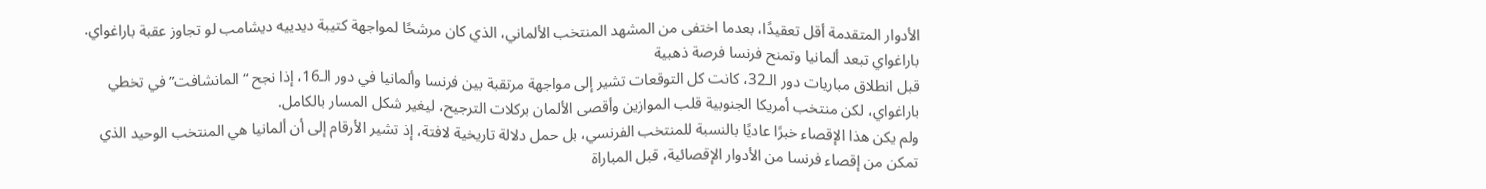الأدوار المتقدمة أقل تعقيدًا، بعدما اختفى من المشهد المنتخب الألماني، الذي كان مرشحًا لمواجهة كتيبة ديدييه ديشامب لو تجاوز عقبة باراغواي.
باراغواي تبعد ألمانيا وتمنح فرنسا فرصة ذهبية
قبل انطلاق مباريات دور الـ32، كانت كل التوقعات تشير إلى مواجهة مرتقبة بين فرنسا وألمانيا في دور الـ16، إذا نجح “المانشافت” في تخطي باراغواي، لكن منتخب أمريكا الجنوبية قلب الموازين وأقصى الألمان بركلات الترجيح، ليغير شكل المسار بالكامل.
ولم يكن هذا الإقصاء خبرًا عاديًا بالنسبة للمنتخب الفرنسي، بل حمل دلالة تاريخية لافتة، إذ تشير الأرقام إلى أن ألمانيا هي المنتخب الوحيد الذي تمكن من إقصاء فرنسا من الأدوار الإقصائية، قبل المباراة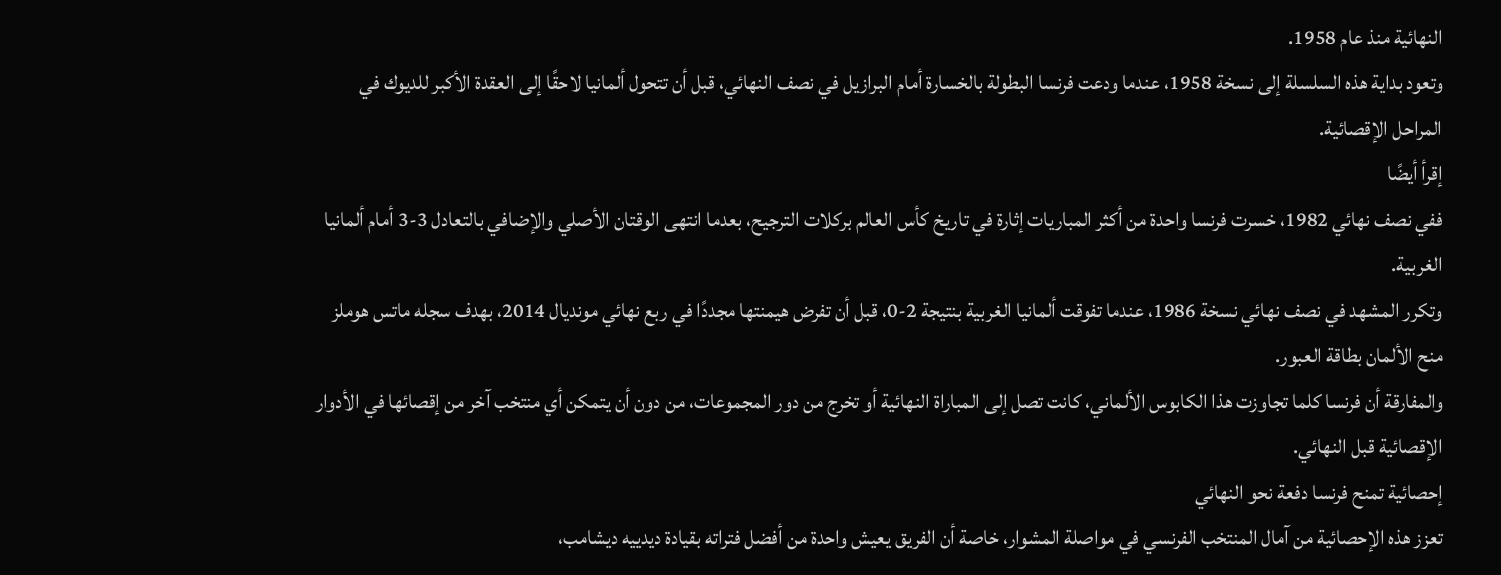النهائية منذ عام 1958.
وتعود بداية هذه السلسلة إلى نسخة 1958، عندما ودعت فرنسا البطولة بالخسارة أمام البرازيل في نصف النهائي، قبل أن تتحول ألمانيا لاحقًا إلى العقدة الأكبر للديوك في المراحل الإقصائية.
إقرأ أيضًا
ففي نصف نهائي 1982، خسرت فرنسا واحدة من أكثر المباريات إثارة في تاريخ كأس العالم بركلات الترجيح، بعدما انتهى الوقتان الأصلي والإضافي بالتعادل 3-3 أمام ألمانيا الغربية.
وتكرر المشهد في نصف نهائي نسخة 1986، عندما تفوقت ألمانيا الغربية بنتيجة 2-0، قبل أن تفرض هيمنتها مجددًا في ربع نهائي مونديال 2014، بهدف سجله ماتس هوملز منح الألمان بطاقة العبور.
والمفارقة أن فرنسا كلما تجاوزت هذا الكابوس الألماني، كانت تصل إلى المباراة النهائية أو تخرج من دور المجموعات، من دون أن يتمكن أي منتخب آخر من إقصائها في الأدوار الإقصائية قبل النهائي.
إحصائية تمنح فرنسا دفعة نحو النهائي
تعزز هذه الإحصائية من آمال المنتخب الفرنسي في مواصلة المشوار، خاصة أن الفريق يعيش واحدة من أفضل فتراته بقيادة ديدييه ديشامب،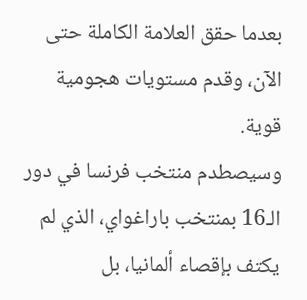بعدما حقق العلامة الكاملة حتى الآن، وقدم مستويات هجومية قوية.
وسيصطدم منتخب فرنسا في دور الـ16 بمنتخب باراغواي، الذي لم يكتف بإقصاء ألمانيا، بل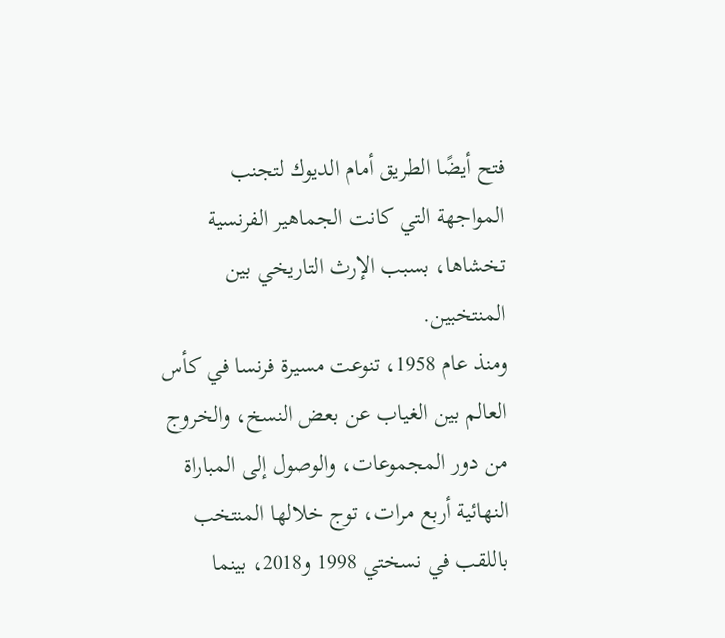فتح أيضًا الطريق أمام الديوك لتجنب المواجهة التي كانت الجماهير الفرنسية تخشاها، بسبب الإرث التاريخي بين المنتخبين.
ومنذ عام 1958، تنوعت مسيرة فرنسا في كأس العالم بين الغياب عن بعض النسخ، والخروج من دور المجموعات، والوصول إلى المباراة النهائية أربع مرات، توج خلالها المنتخب باللقب في نسختي 1998 و2018، بينما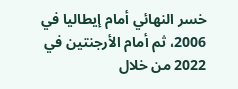خسر النهائي أمام إيطاليا في 2006، ثم أمام الأرجنتين في 2022 من خلال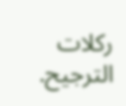ركلات الترجيح.